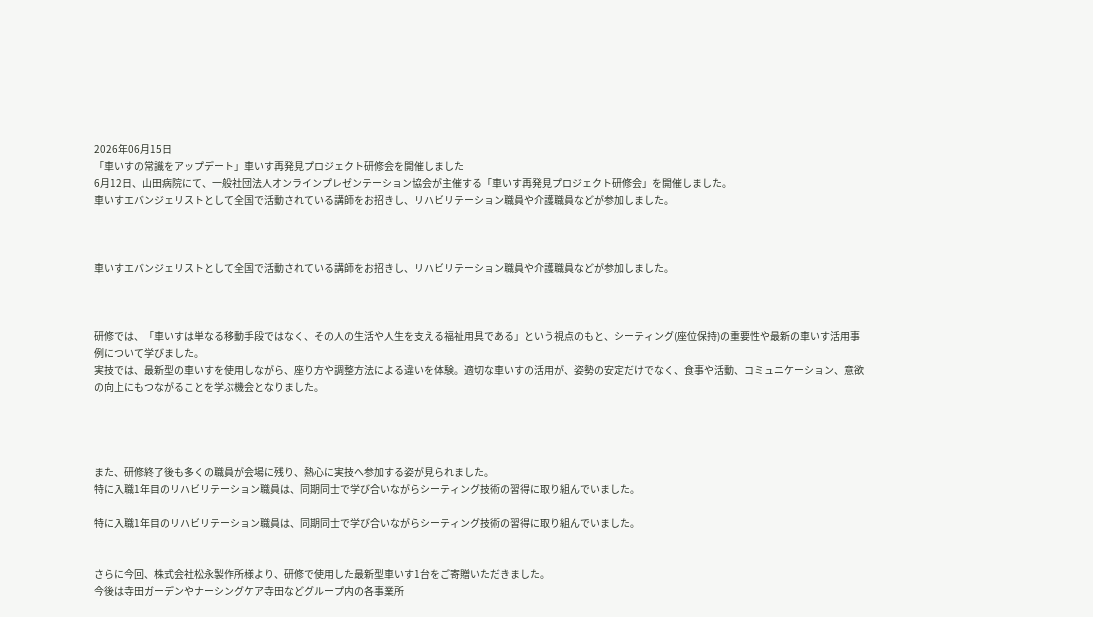2026年06月15日
「車いすの常識をアップデート」車いす再発見プロジェクト研修会を開催しました
6月12日、山田病院にて、一般社団法人オンラインプレゼンテーション協会が主催する「車いす再発見プロジェクト研修会」を開催しました。
車いすエバンジェリストとして全国で活動されている講師をお招きし、リハビリテーション職員や介護職員などが参加しました。



車いすエバンジェリストとして全国で活動されている講師をお招きし、リハビリテーション職員や介護職員などが参加しました。



研修では、「車いすは単なる移動手段ではなく、その人の生活や人生を支える福祉用具である」という視点のもと、シーティング(座位保持)の重要性や最新の車いす活用事例について学びました。
実技では、最新型の車いすを使用しながら、座り方や調整方法による違いを体験。適切な車いすの活用が、姿勢の安定だけでなく、食事や活動、コミュニケーション、意欲の向上にもつながることを学ぶ機会となりました。




また、研修終了後も多くの職員が会場に残り、熱心に実技へ参加する姿が見られました。
特に入職1年目のリハビリテーション職員は、同期同士で学び合いながらシーティング技術の習得に取り組んでいました。

特に入職1年目のリハビリテーション職員は、同期同士で学び合いながらシーティング技術の習得に取り組んでいました。


さらに今回、株式会社松永製作所様より、研修で使用した最新型車いす1台をご寄贈いただきました。
今後は寺田ガーデンやナーシングケア寺田などグループ内の各事業所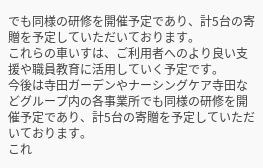でも同様の研修を開催予定であり、計5台の寄贈を予定していただいております。
これらの車いすは、ご利用者へのより良い支援や職員教育に活用していく予定です。
今後は寺田ガーデンやナーシングケア寺田などグループ内の各事業所でも同様の研修を開催予定であり、計5台の寄贈を予定していただいております。
これ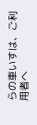らの車いすは、ご利用者へ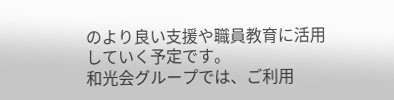のより良い支援や職員教育に活用していく予定です。
和光会グループでは、ご利用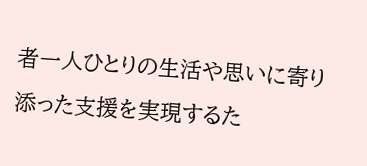者一人ひとりの生活や思いに寄り添った支援を実現するた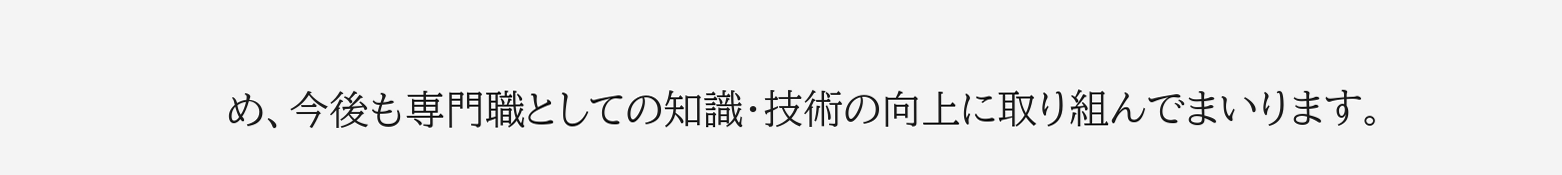め、今後も専門職としての知識・技術の向上に取り組んでまいります。